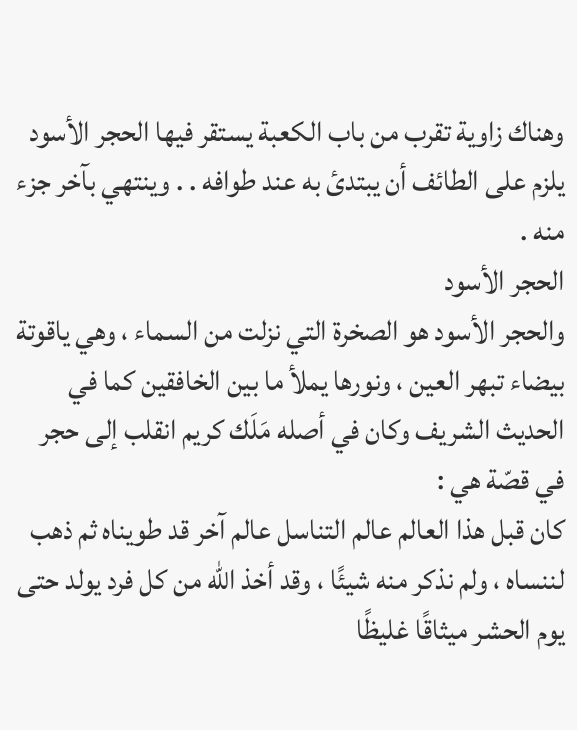وهناك زاوية تقرب من باب الكعبة يستقر فيها الحجر الأسود يلزم على الطائف أن يبتدئ به عند طوافه . . وينتهي بآخر جزء منه .
الحجر الأسود
والحجر الأسود هو الصخرة التي نزلت من السماء ، وهي ياقوتة بيضاء تبهر العين ، ونورها يملأ ما بين الخافقين كما في الحديث الشريف وكان في أصله مَلَك كريم انقلب إلى حجر في قصّة هي :
كان قبل هذا العالم عالم التناسل عالم آخر قد طويناه ثم ذهب لننساه ، ولم نذكر منه شيئًا ، وقد أخذ الله من كل فرد يولد حتى يوم الحشر ميثاقًا غليظًا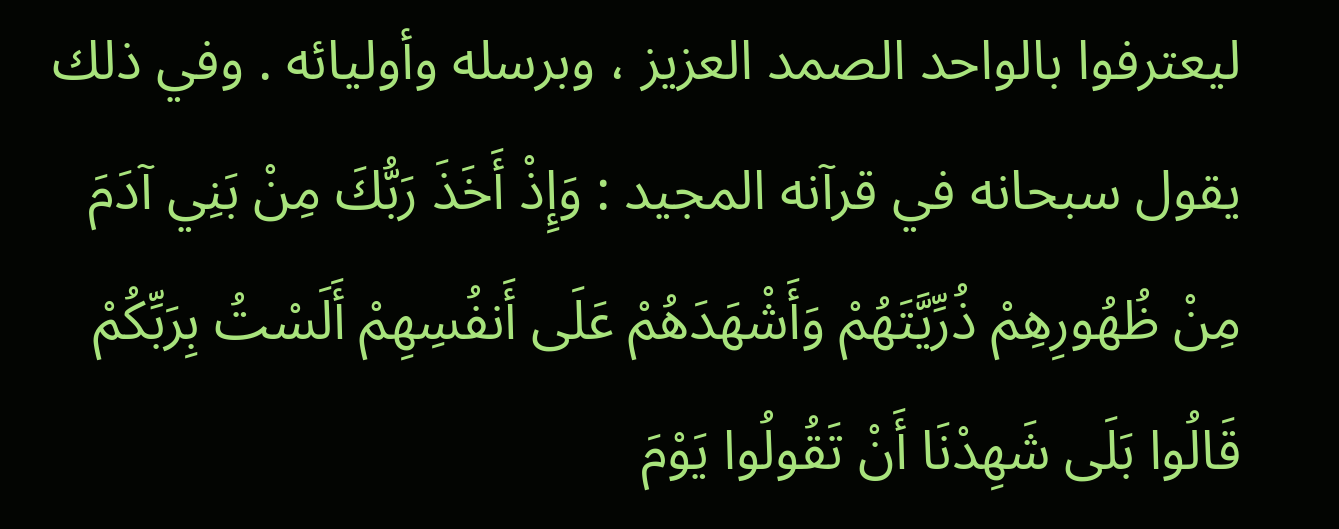ليعترفوا بالواحد الصمد العزيز ، وبرسله وأوليائه . وفي ذلك يقول سبحانه في قرآنه المجيد : وَإِذْ أَخَذَ رَبُّكَ مِنْ بَنِي آدَمَ مِنْ ظُهُورِهِمْ ذُرِّيَّتَهُمْ وَأَشْهَدَهُمْ عَلَى أَنفُسِهِمْ أَلَسْتُ بِرَبِّكُمْ قَالُوا بَلَى شَهِدْنَا أَنْ تَقُولُوا يَوْمَ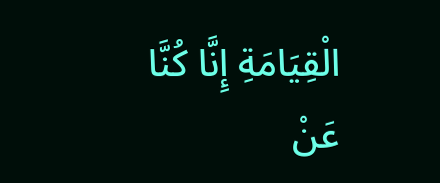الْقِيَامَةِ إِنَّا كُنَّا عَنْ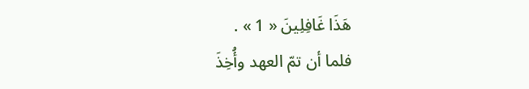هَذَا غَافِلِينَ « 1 » .
فلما أن تمّ العهد وأُخِذَ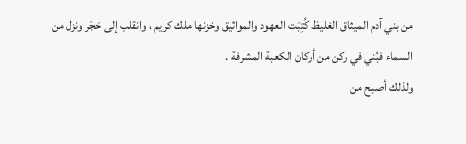من بني آدم الميثاق الغليظ كُتِبَت العهود والمواثيق وخزنها ملك كريم ، وانقلب إلى حَجَر ونزل من السماء فبُني في ركن من أركان الكعبة المشرفة .
ولذلك أصبح من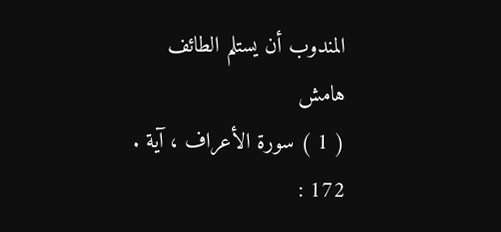المندوب أن يستلم الطائف
هامش
( 1 ) سورة الأعراف ، آية . 172 :